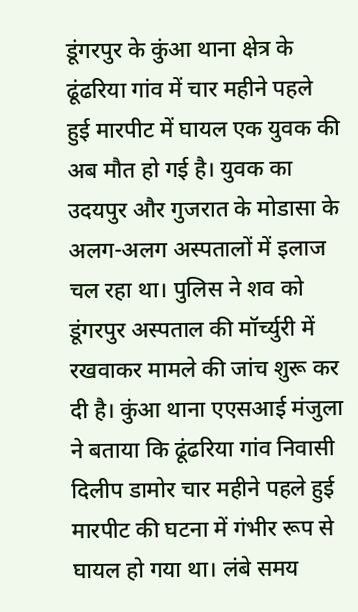डूंगरपुर के कुंआ थाना क्षेत्र के ढूंढरिया गांव में चार महीने पहले हुई मारपीट में घायल एक युवक की अब मौत हो गई है। युवक का उदयपुर और गुजरात के मोडासा के अलग-अलग अस्पतालों में इलाज चल रहा था। पुलिस ने शव को डूंगरपुर अस्पताल की मॉर्च्युरी में रखवाकर मामले की जांच शुरू कर दी है। कुंआ थाना एएसआई मंजुला ने बताया कि ढूंढरिया गांव निवासी दिलीप डामोर चार महीने पहले हुई मारपीट की घटना में गंभीर रूप से घायल हो गया था। लंबे समय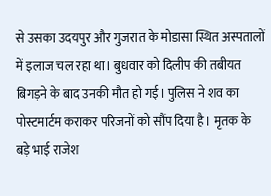से उसका उदयपुर और गुजरात के मोडासा स्थित अस्पतालों में इलाज चल रहा था। बुधवार को दिलीप की तबीयत बिगड़ने के बाद उनकी मौत हो गई। पुलिस ने शव का पोस्टमार्टम कराकर परिजनों को सौंप दिया है। मृतक के बड़े भाई राजेश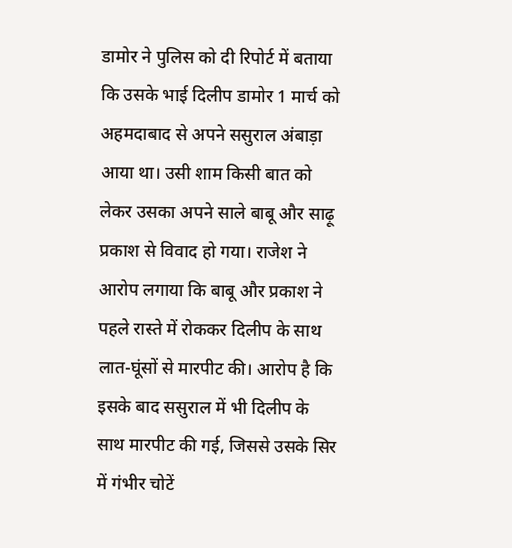डामोर ने पुलिस को दी रिपोर्ट में बताया कि उसके भाई दिलीप डामोर 1 मार्च को अहमदाबाद से अपने ससुराल अंबाड़ा आया था। उसी शाम किसी बात को लेकर उसका अपने साले बाबू और साढ़ू प्रकाश से विवाद हो गया। राजेश ने आरोप लगाया कि बाबू और प्रकाश ने पहले रास्ते में रोककर दिलीप के साथ लात-घूंसों से मारपीट की। आरोप है कि इसके बाद ससुराल में भी दिलीप के साथ मारपीट की गई, जिससे उसके सिर में गंभीर चोटें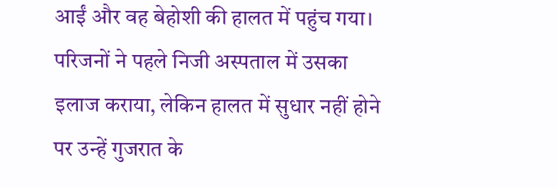आईं और वह बेहोशी की हालत में पहुंच गया। परिजनों ने पहले निजी अस्पताल में उसका इलाज कराया, लेकिन हालत में सुधार नहीं होने पर उन्हें गुजरात के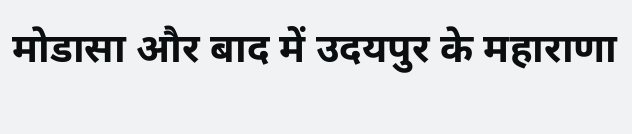मोडासा और बाद में उदयपुर के महाराणा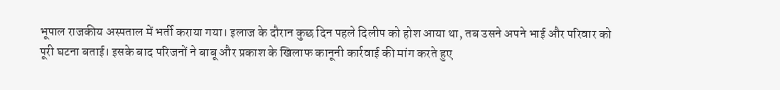भूपाल राजकीय अस्पताल में भर्ती कराया गया। इलाज के दौरान कुछ दिन पहले दिलीप को होश आया था, तब उसने अपने भाई और परिवार को पूरी घटना बताई। इसके बाद परिजनों ने बाबू और प्रकाश के खिलाफ कानूनी कार्रवाई की मांग करते हुए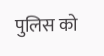पुलिस को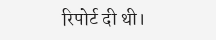रिपोर्ट दी थी।